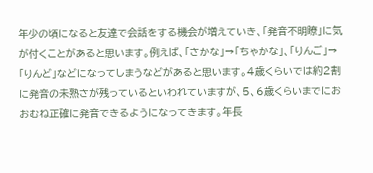年少の頃になると友達で会話をする機会が増えていき、「発音不明瞭」に気が付くことがあると思います。例えば、「さかな」→「ちゃかな」、「りんご」→「りんど」などになってしまうなどがあると思います。4歳くらいでは約2割に発音の未熟さが残っているといわれていますが、5、6歳くらいまでにおおむね正確に発音できるようになってきます。年長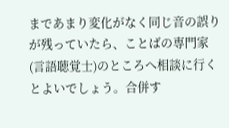まであまり変化がなく同じ音の誤りが残っていたら、ことばの専門家(言語聴覚士)のところへ相談に行くとよいでしょう。合併す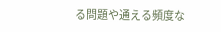る問題や通える頻度な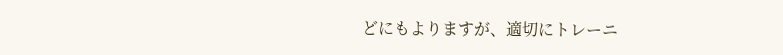どにもよりますが、適切にトレーニ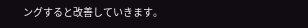ングすると改善していきます。